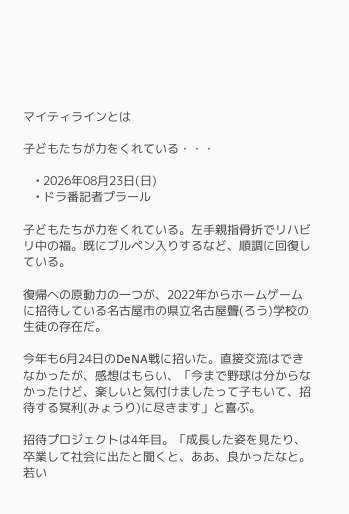マイティラインとは

子どもたちが力をくれている・・・

    • 2026年08月23日(日)
    • ドラ番記者プラール

子どもたちが力をくれている。左手親指骨折でリハビリ中の福。既にブルペン入りするなど、順調に回復している。

復帰への原動力の一つが、2022年からホームゲームに招待している名古屋市の県立名古屋聾(ろう)学校の生徒の存在だ。

今年も6月24日のDeNA戦に招いた。直接交流はできなかったが、感想はもらい、「今まで野球は分からなかったけど、楽しいと気付けましたって子もいて、招待する冥利(みょうり)に尽きます」と喜ぶ。

招待プロジェクトは4年目。「成長した姿を見たり、卒業して社会に出たと聞くと、ああ、良かったなと。若い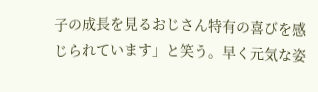子の成長を見るおじさん特有の喜びを感じられています」と笑う。早く元気な姿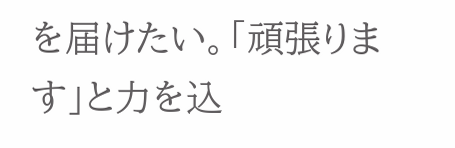を届けたい。「頑張ります」と力を込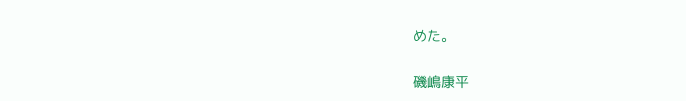めた。

磯嶋康平